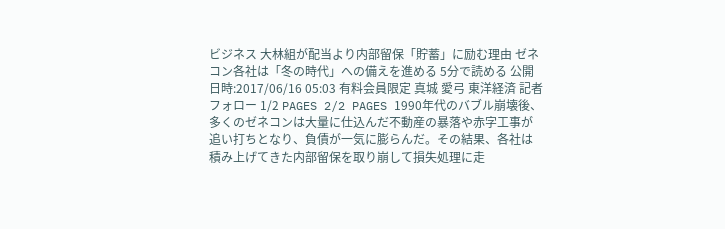ビジネス 大林組が配当より内部留保「貯蓄」に励む理由 ゼネコン各社は「冬の時代」への備えを進める 5分で読める 公開日時:2017/06/16 05:03 有料会員限定 真城 愛弓 東洋経済 記者 フォロー 1/2 PAGES 2/2 PAGES 1990年代のバブル崩壊後、多くのゼネコンは大量に仕込んだ不動産の暴落や赤字工事が追い打ちとなり、負債が一気に膨らんだ。その結果、各社は積み上げてきた内部留保を取り崩して損失処理に走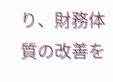り、財務体質の改善を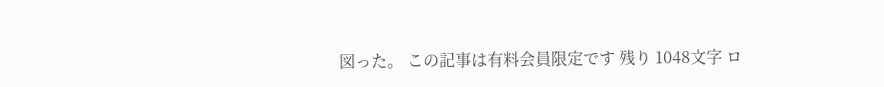図った。 この記事は有料会員限定です 残り 1048文字 ロ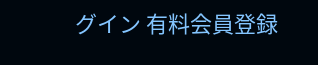グイン 有料会員登録